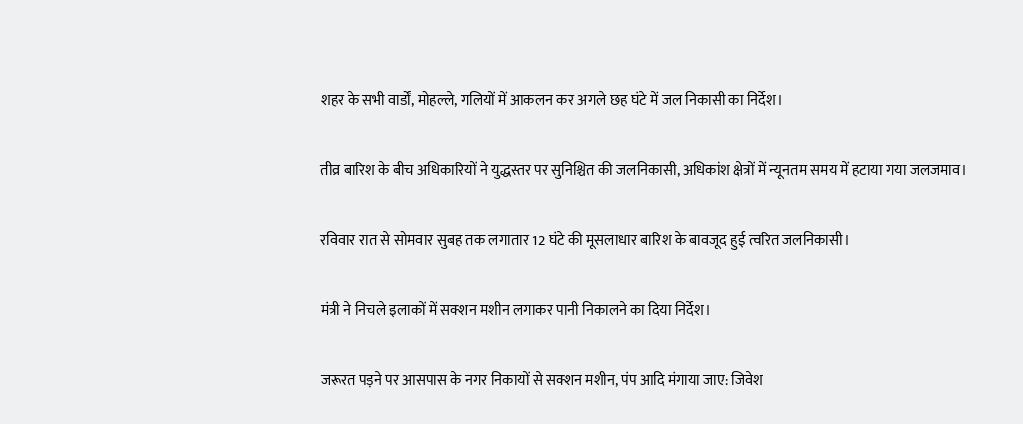शहर के सभी वार्डों, मोहल्ले, गलियों में आकलन कर अगले छह घंटे में जल निकासी का निर्देश।

तीव्र बारिश के बीच अधिकारियों ने युद्धस्तर पर सुनिश्चित की जलनिकासी, अधिकांश क्षेत्रों में न्यूनतम समय में हटाया गया जलजमाव।

रविवार रात से सोमवार सुबह तक लगातार 12 घंटे की मूसलाधार बारिश के बावजूद हुई त्वरित जलनिकासी।

मंत्री ने निचले इलाकों में सक्शन मशीन लगाकर पानी निकालने का दिया निर्देश।

जरूरत पड़ने पर आसपास के नगर निकायों से सक्शन मशीन, पंप आदि मंगाया जाए: जिवेश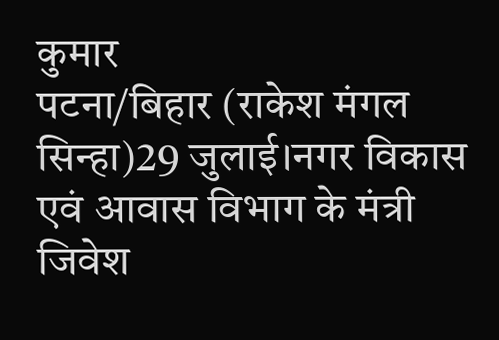कुमार
पटना/बिहार (राकेश मंगल सिन्हा)29 जुलाई।नगर विकास एवं आवास विभाग के मंत्री जिवेश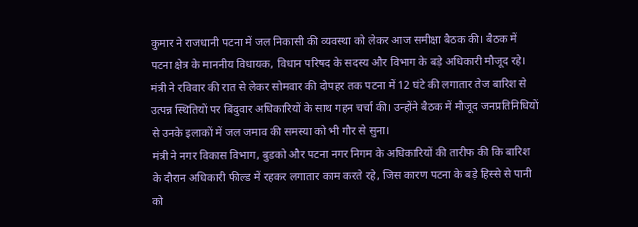कुमार ने राजधानी पटना में जल निकासी की व्यवस्था को लेकर आज समीक्षा बैठक की। बैठक में पटना क्षेत्र के माननीय विधायक, विधान परिषद के सदस्य और विभाग के बड़े अधिकारी मौजूद रहे।
मंत्री ने रविवार की रात से लेकर सोमवार की दोपहर तक पटना में 12 घंटे की लगातार तेज बारिश से उत्पन्न स्थितियों पर बिंदुवार अधिकारियों के साथ गहन चर्चा की। उन्होंने बैठक में मौजूद जनप्रतिनिधियों से उनके इलाकों में जल जमाव की समस्या को भी गौर से सुना।
मंत्री ने नगर विकास विभाग, बुडको और पटना नगर निगम के अधिकारियों की तारीफ की कि बारिश के दौरान अधिकारी फील्ड में रहकर लगातार काम करते रहे, जिस कारण पटना के बड़े हिस्से से पानी को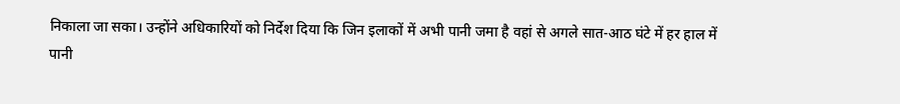निकाला जा सका। उन्होंने अधिकारियों को निर्देश दिया कि जिन इलाकों में अभी पानी जमा है वहां से अगले सात-आठ घंटे में हर हाल में पानी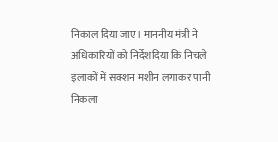निकाल दिया जाए। माननीय मंत्री ने अधिकारियों को निर्देशदिया कि निचले इलाकों में सक्शन मशीन लगाकर पानी निकला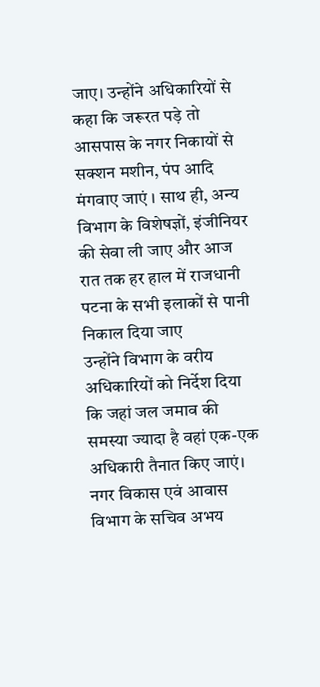जाए। उन्होंने अधिकारियों से कहा कि जरूरत पड़े तो आसपास के नगर निकायों से सक्शन मशीन, पंप आदि मंगवाए जाएं । साथ ही, अन्य विभाग के विशेषज्ञों, इंजीनियर की सेवा ली जाए और आज रात तक हर हाल में राजधानी पटना के सभी इलाकों से पानी निकाल दिया जाए
उन्होंने विभाग के वरीय अधिकारियों को निर्देश दिया कि जहां जल जमाव की समस्या ज्यादा है वहां एक-एक अधिकारी तैनात किए जाएं।
नगर विकास एवं आवास विभाग के सचिव अभय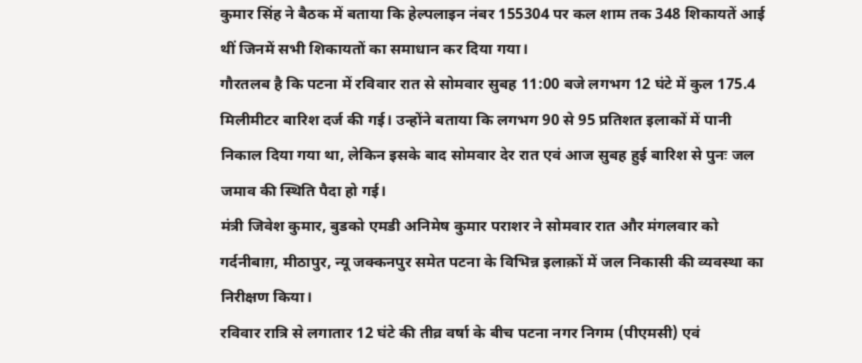कुमार सिंह ने बैठक में बताया कि हेल्पलाइन नंबर 155304 पर कल शाम तक 348 शिकायतें आई थीं जिनमें सभी शिकायतों का समाधान कर दिया गया।
गौरतलब है कि पटना में रविवार रात से सोमवार सुबह 11:00 बजे लगभग 12 घंटे में कुल 175.4 मिलीमीटर बारिश दर्ज की गई। उन्होंने बताया कि लगभग 90 से 95 प्रतिशत इलाकों में पानी निकाल दिया गया था, लेकिन इसके बाद सोमवार देर रात एवं आज सुबह हुई बारिश से पुनः जल जमाव की स्थिति पैदा हो गई।
मंत्री जिवेश कुमार, बुडको एमडी अनिमेष कुमार पराशर ने सोमवार रात और मंगलवार को गर्दनीबाग़, मीठापुर, न्यू जक्कनपुर समेत पटना के विभिन्न इलाक़ों में जल निकासी की व्यवस्था का निरीक्षण किया।
रविवार रात्रि से लगातार 12 घंटे की तीव्र वर्षा के बीच पटना नगर निगम (पीएमसी) एवं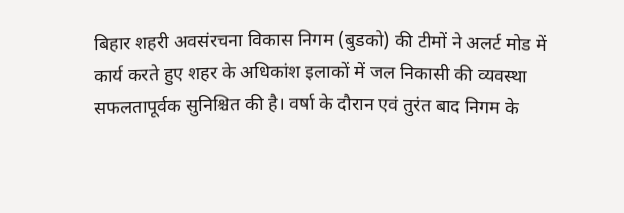बिहार शहरी अवसंरचना विकास निगम (बुडको) की टीमों ने अलर्ट मोड में कार्य करते हुए शहर के अधिकांश इलाकों में जल निकासी की व्यवस्था सफलतापूर्वक सुनिश्चित की है। वर्षा के दौरान एवं तुरंत बाद निगम के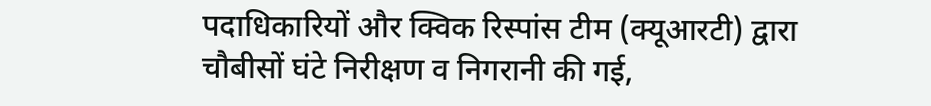पदाधिकारियों और क्विक रिस्पांस टीम (क्यूआरटी) द्वारा चौबीसों घंटे निरीक्षण व निगरानी की गई,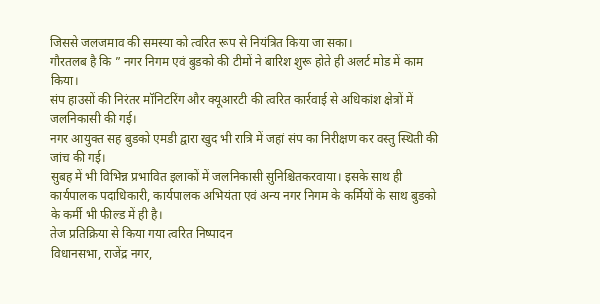जिससे जलजमाव की समस्या को त्वरित रूप से नियंत्रित किया जा सका।
गौरतलब है कि ” नगर निगम एवं बुडको की टीमों ने बारिश शुरू होते ही अलर्ट मोड में काम किया।
संप हाउसों की निरंतर मॉनिटरिंग और क्यूआरटी की त्वरित कार्रवाई से अधिकांश क्षेत्रों में जलनिकासी की गई।
नगर आयुक्त सह बुडको एमडी द्वारा खुद भी रात्रि में जहां संप का निरीक्षण कर वस्तु स्थिती की जांच की गई।
सुबह में भी विभिन्न प्रभावित इलाकों में जलनिकासी सुनिश्चितकरवाया। इसके साथ ही कार्यपालक पदाधिकारी, कार्यपालक अभियंता एवं अन्य नगर निगम के कर्मियों के साथ बुडको के कर्मी भी फील्ड में ही है।
तेज प्रतिक्रिया से किया गया त्वरित निष्पादन
विधानसभा, राजेंद्र नगर,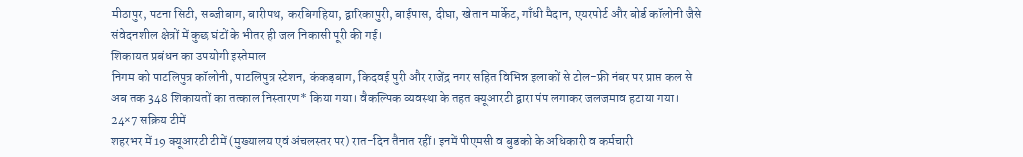मीठापुर, पटना सिटी, सब्जीबाग, बारीपथ, करबिगहिया, द्वारिकापुरी, बाईपास, दीघा, खेतान मार्केट, गाँधी मैदान, एयरपोर्ट और बोर्ड कॉलोनी जैसे संवेदनशील क्षेत्रों में कुछ घंटों के भीतर ही जल निकासी पूरी की गई।
शिकायत प्रबंधन का उपयोगी इस्तेमाल
निगम को पाटलिपुत्र कॉलोनी, पाटलिपुत्र स्टेशन, कंकड़बाग, किदवई पुरी और राजेंद्र नगर सहित विभिन्न इलाकों से टोल-फ्री नंबर पर प्राप्त कल से अब तक 348 शिकायतों का तत्काल निस्तारण* किया गया। वैकल्पिक व्यवस्था के तहत क्यूआरटी द्वारा पंप लगाकर जलजमाव हटाया गया।
24×7 सक्रिय टीमें
शहरभर में 19 क्यूआरटी टीमें (मुख्यालय एवं अंचलस्तर पर) रात-दिन तैनात रहीं। इनमें पीएमसी व बुडको के अधिकारी व कर्मचारी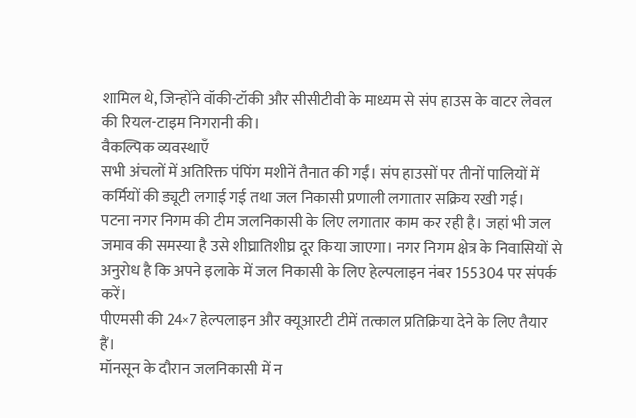शामिल थे, जिन्होंने वॉकी-टॉकी और सीसीटीवी के माध्यम से संप हाउस के वाटर लेवल की रियल-टाइम निगरानी की।
वैकल्पिक व्यवस्थाएँ
सभी अंचलों में अतिरिक्त पंपिंग मशीनें तैनात की गईं। संप हाउसों पर तीनों पालियों में कर्मियों की ड्यूटी लगाई गई तथा जल निकासी प्रणाली लगातार सक्रिय रखी गई।
पटना नगर निगम की टीम जलनिकासी के लिए लगातार काम कर रही है। जहां भी जल जमाव की समस्या है उसे शीघ्रातिशीघ्र दूर किया जाएगा। नगर निगम क्षेत्र के निवासियों से अनुरोध है कि अपने इलाके में जल निकासी के लिए हेल्पलाइन नंबर 155304 पर संपर्क करें।
पीएमसी की 24×7 हेल्पलाइन और क्यूआरटी टीमें तत्काल प्रतिक्रिया देने के लिए तैयार हैं।
मॉनसून के दौरान जलनिकासी में न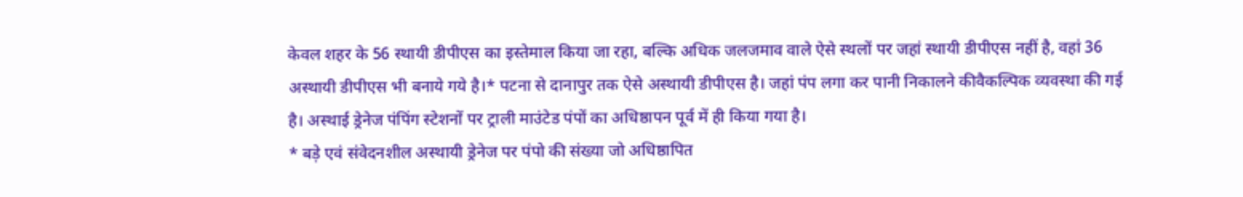केवल शहर के 56 स्थायी डीपीएस का इस्तेमाल किया जा रहा, बल्कि अधिक जलजमाव वाले ऐसे स्थलों पर जहां स्थायी डीपीएस नहीं है, वहां 36 अस्थायी डीपीएस भी बनाये गये है।* पटना से दानापुर तक ऐसे अस्थायी डीपीएस है। जहां पंप लगा कर पानी निकालने कीवैकल्पिक व्यवस्था की गई है। अस्थाई ड्रेनेज पंपिंग स्टेशनों पर ट्राली माउंटेड पंपों का अधिष्ठापन पूर्व में ही किया गया है।
* बड़े एवं संवेदनशील अस्थायी ड्रेनेज पर पंपो की संख्या जो अधिष्ठापित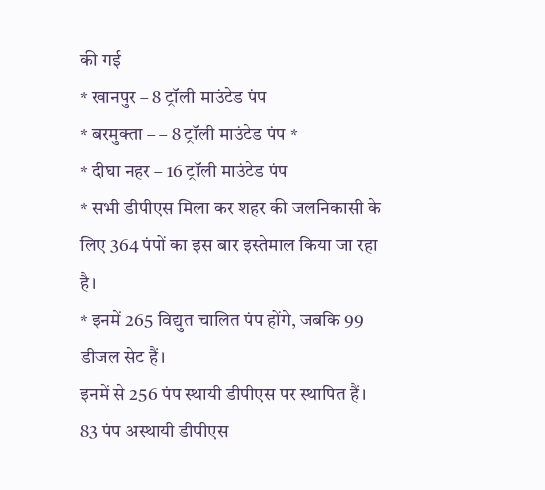की गई
* खानपुर – 8 ट्रॉली माउंटेड पंप
* बरमुक्ता – – 8 ट्रॉली माउंटेड पंप *
* दीघा नहर – 16 ट्रॉली माउंटेड पंप
* सभी डीपीएस मिला कर शहर की जलनिकासी के लिए 364 पंपों का इस बार इस्तेमाल किया जा रहा है।
* इनमें 265 विद्युत चालित पंप होंगे, जबकि 99 डीजल सेट हैं।
इनमें से 256 पंप स्थायी डीपीएस पर स्थापित हैं।
83 पंप अस्थायी डीपीएस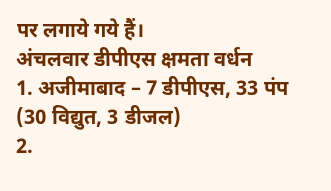पर लगाये गये हैं।
अंचलवार डीपीएस क्षमता वर्धन
1. अजीमाबाद – 7 डीपीएस, 33 पंप (30 विद्युत, 3 डीजल)
2.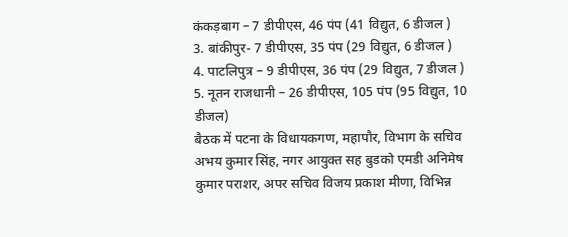कंकड़बाग – 7 डीपीएस, 46 पंप (41 विद्युत, 6 डीजल )
3. बांकीपुर- 7 डीपीएस, 35 पंप (29 विद्युत, 6 डीजल )
4. पाटलिपुत्र – 9 डीपीएस, 36 पंप (29 विद्युत, 7 डीजल )
5. नूतन राजधानी – 26 डीपीएस, 105 पंप (95 विद्युत, 10 डीजल)
बैठक में पटना के विधायकगण, महापौर, विभाग के सचिव अभय कुमार सिंह, नगर आयुक्त सह बुडको एमडी अनिमेष कुमार पराशर, अपर सचिव विजय प्रकाश मीणा, विभिन्न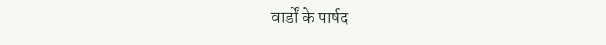वार्डों के पार्षद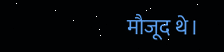मौजूद थे।